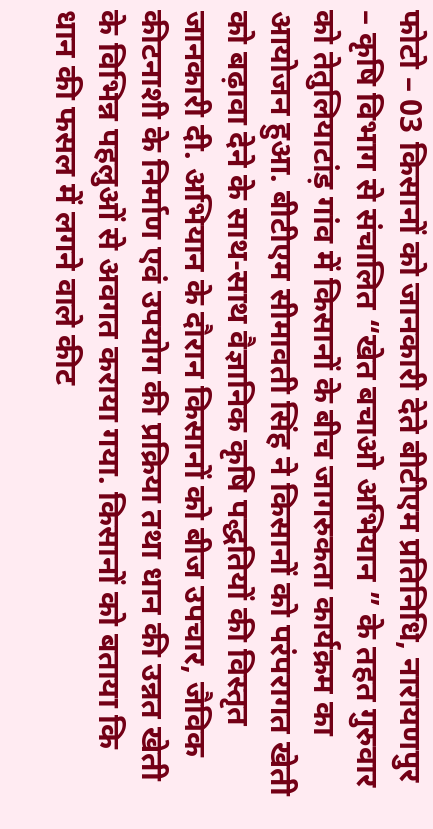फोटो – 03 किसानों को जानकारी देते बीटीएम प्रतिनिधि, नारायणपुर – कृषि विभाग से संचालित “खेत बचाओ अभियान ” के तहत गुरुवार को तेतुलियाटांड़ गांव में किसानों के बीच जागरुकता कार्यक्रम का आयोजन हुआ. बीटीएम सीमावती सिंह ने किसानों को परंपरागत खेती को बढ़ावा देने के साथ-साथ वैज्ञानिक कृषि पद्धतियों की विस्तृत जानकारी दी. अभियान के दौरान किसानों को बीज उपचार, जैविक कीटनाशी के निर्माण एवं उपयोग की प्रक्रिया तथा धान की उन्नत खेती के विभिन्न पहलुओं से अवगत कराया गया. किसानों को बताया कि धान की फसल में लगने वाले कीट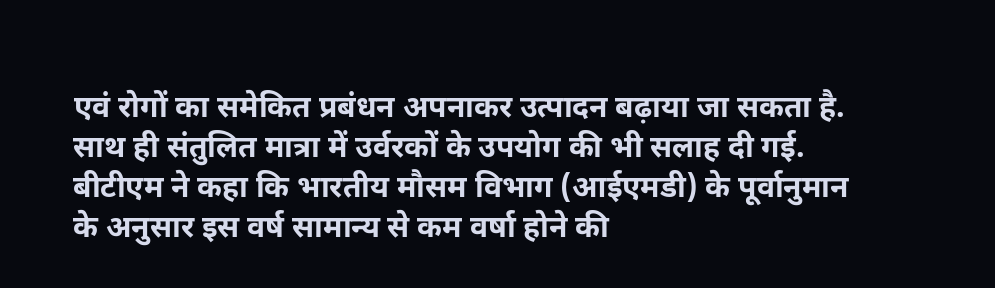एवं रोगों का समेकित प्रबंधन अपनाकर उत्पादन बढ़ाया जा सकता है. साथ ही संतुलित मात्रा में उर्वरकों के उपयोग की भी सलाह दी गई. बीटीएम ने कहा कि भारतीय मौसम विभाग (आईएमडी) के पूर्वानुमान के अनुसार इस वर्ष सामान्य से कम वर्षा होने की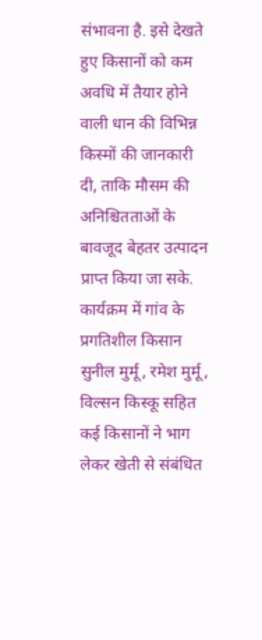संभावना है. इसे देखते हुए किसानों को कम अवधि में तैयार होने वाली धान की विभिन्न किस्मों की जानकारी दी, ताकि मौसम की अनिश्चितताओं के बावजूद बेहतर उत्पादन प्राप्त किया जा सके. कार्यक्रम में गांव के प्रगतिशील किसान सुनील मुर्मू, रमेश मुर्मू, विल्सन किस्कू सहित कई किसानों ने भाग लेकर खेती से संबंधित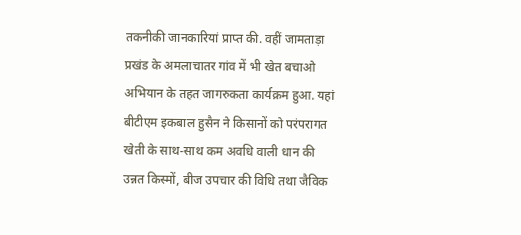तकनीकी जानकारियां प्राप्त की. वहीं जामताड़ा प्रखंड के अमलाचातर गांव में भी खेत बचाओ अभियान के तहत जागरुकता कार्यक्रम हुआ. यहां बीटीएम इकबाल हुसैन ने किसानों को परंपरागत खेती के साथ-साथ कम अवधि वाली धान की उन्नत किस्मों, बीज उपचार की विधि तथा जैविक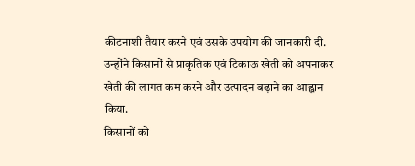कीटनाशी तैयार करने एवं उसके उपयोग की जानकारी दी. उन्होंने किसानों से प्राकृतिक एवं टिकाऊ खेती को अपनाकर खेती की लागत कम करने और उत्पादन बढ़ाने का आह्वान किया.
किसानों को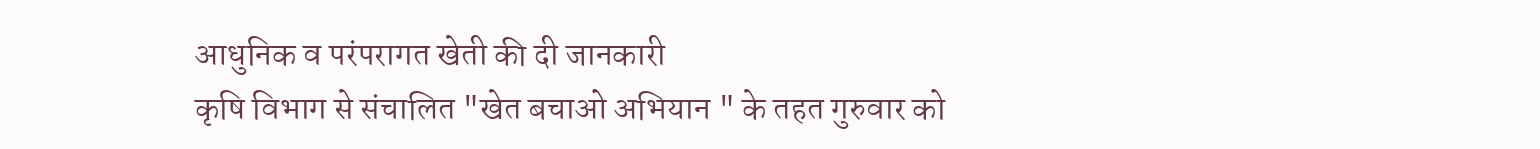आधुनिक व परंपरागत खेती की दी जानकारी
कृषि विभाग से संचालित "खेत बचाओ अभियान " के तहत गुरुवार को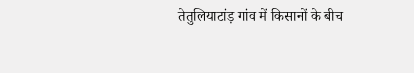तेतुलियाटांड़ गांव में किसानों के बीच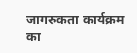जागरुकता कार्यक्रम का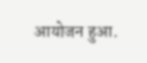आयोजन हुआ.